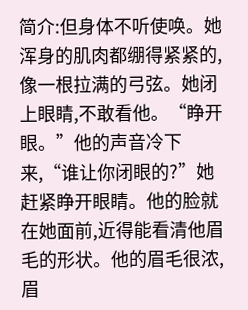简介:但身体不听使唤。她浑身的肌肉都绷得紧紧的,像一根拉满的弓弦。她闭上眼睛,不敢看他。“睁开眼。”他的声音冷下来,“谁让你闭眼的?”她赶紧睁开眼睛。他的脸就在她面前,近得能看清他眉毛的形状。他的眉毛很浓,眉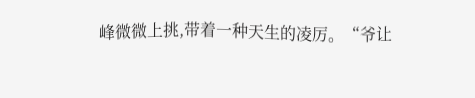峰微微上挑,带着一种天生的凌厉。“爷让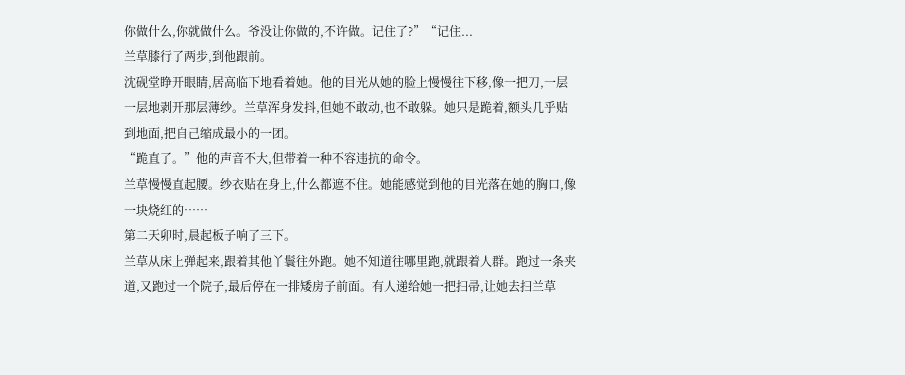你做什么,你就做什么。爷没让你做的,不许做。记住了?”“记住...
兰草膝行了两步,到他跟前。
沈砚堂睁开眼睛,居高临下地看着她。他的目光从她的脸上慢慢往下移,像一把刀,一层一层地剥开那层薄纱。兰草浑身发抖,但她不敢动,也不敢躲。她只是跪着,额头几乎贴到地面,把自己缩成最小的一团。
“跪直了。”他的声音不大,但带着一种不容违抗的命令。
兰草慢慢直起腰。纱衣贴在身上,什么都遮不住。她能感觉到他的目光落在她的胸口,像一块烧红的……
第二天卯时,晨起板子响了三下。
兰草从床上弹起来,跟着其他丫鬟往外跑。她不知道往哪里跑,就跟着人群。跑过一条夹道,又跑过一个院子,最后停在一排矮房子前面。有人递给她一把扫帚,让她去扫兰草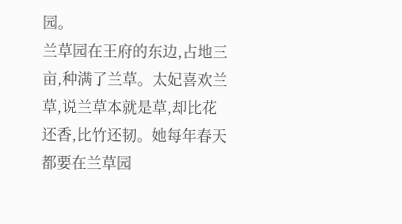园。
兰草园在王府的东边,占地三亩,种满了兰草。太妃喜欢兰草,说兰草本就是草,却比花还香,比竹还韧。她每年春天都要在兰草园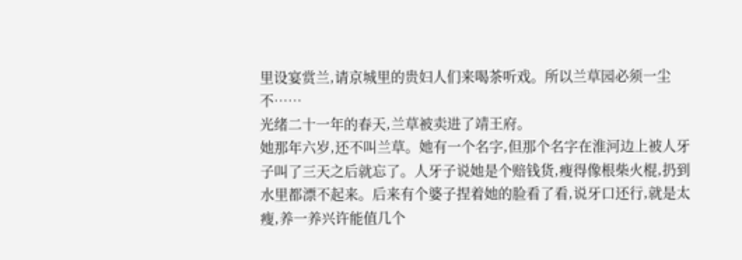里设宴赏兰,请京城里的贵妇人们来喝茶听戏。所以兰草园必须一尘不……
光绪二十一年的春天,兰草被卖进了靖王府。
她那年六岁,还不叫兰草。她有一个名字,但那个名字在淮河边上被人牙子叫了三天之后就忘了。人牙子说她是个赔钱货,瘦得像根柴火棍,扔到水里都漂不起来。后来有个婆子捏着她的脸看了看,说牙口还行,就是太瘦,养一养兴许能值几个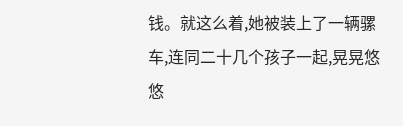钱。就这么着,她被装上了一辆骡车,连同二十几个孩子一起,晃晃悠悠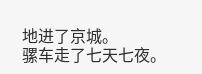地进了京城。
骡车走了七天七夜。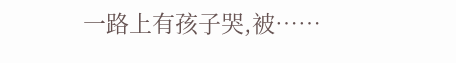一路上有孩子哭,被……